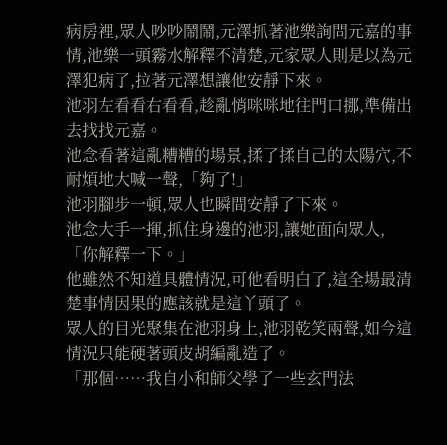病房裡,眾人吵吵鬧鬧,元澤抓著池樂詢問元嘉的事情,池樂一頭霧水解釋不清楚,元家眾人則是以為元澤犯病了,拉著元澤想讓他安靜下來。
池羽左看看右看看,趁亂悄咪咪地往門口挪,準備出去找找元嘉。
池念看著這亂糟糟的場景,揉了揉自己的太陽穴,不耐煩地大喊一聲,「夠了!」
池羽腳步一頓,眾人也瞬間安靜了下來。
池念大手一揮,抓住身邊的池羽,讓她面向眾人,「你解釋一下。」
他雖然不知道具體情況,可他看明白了,這全場最清楚事情因果的應該就是這丫頭了。
眾人的目光聚集在池羽身上,池羽乾笑兩聲,如今這情況只能硬著頭皮胡編亂造了。
「那個……我自小和師父學了一些玄門法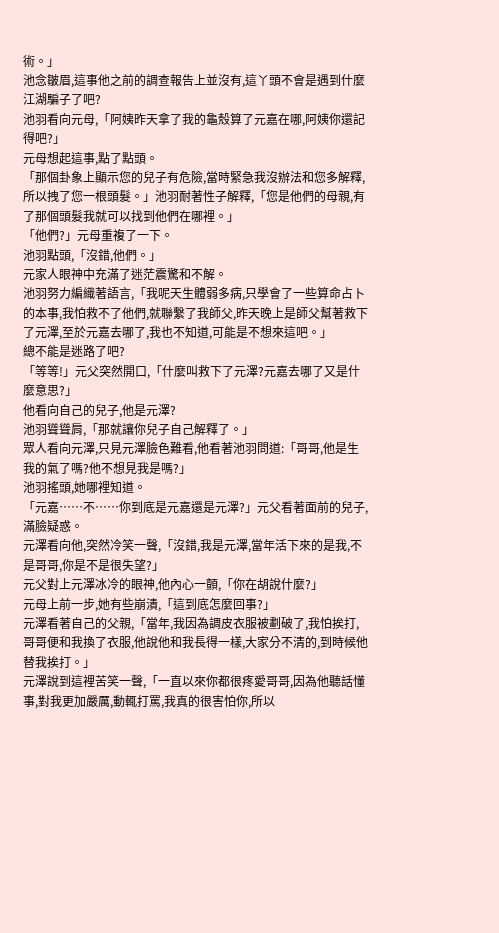術。」
池念皺眉,這事他之前的調查報告上並沒有,這丫頭不會是遇到什麼江湖騙子了吧?
池羽看向元母,「阿姨昨天拿了我的龜殼算了元嘉在哪,阿姨你還記得吧?」
元母想起這事,點了點頭。
「那個卦象上顯示您的兒子有危險,當時緊急我沒辦法和您多解釋,所以拽了您一根頭髮。」池羽耐著性子解釋,「您是他們的母親,有了那個頭髮我就可以找到他們在哪裡。」
「他們?」元母重複了一下。
池羽點頭,「沒錯,他們。」
元家人眼神中充滿了迷茫震驚和不解。
池羽努力編織著語言,「我呢天生體弱多病,只學會了一些算命占卜的本事,我怕救不了他們,就聯繫了我師父,昨天晚上是師父幫著救下了元澤,至於元嘉去哪了,我也不知道,可能是不想來這吧。」
總不能是迷路了吧?
「等等!」元父突然開口,「什麼叫救下了元澤?元嘉去哪了又是什麼意思?」
他看向自己的兒子,他是元澤?
池羽聳聳肩,「那就讓你兒子自己解釋了。」
眾人看向元澤,只見元澤臉色難看,他看著池羽問道:「哥哥,他是生我的氣了嗎?他不想見我是嗎?」
池羽搖頭,她哪裡知道。
「元嘉……不……你到底是元嘉還是元澤?」元父看著面前的兒子,滿臉疑惑。
元澤看向他,突然冷笑一聲,「沒錯,我是元澤,當年活下來的是我,不是哥哥,你是不是很失望?」
元父對上元澤冰冷的眼神,他內心一顫,「你在胡說什麼?」
元母上前一步,她有些崩潰,「這到底怎麼回事?」
元澤看著自己的父親,「當年,我因為調皮衣服被劃破了,我怕挨打,哥哥便和我換了衣服,他說他和我長得一樣,大家分不清的,到時候他替我挨打。」
元澤說到這裡苦笑一聲,「一直以來你都很疼愛哥哥,因為他聽話懂事,對我更加嚴厲,動輒打罵,我真的很害怕你,所以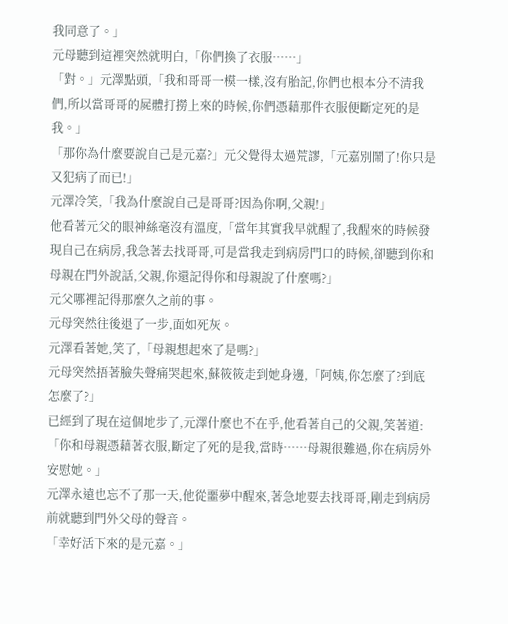我同意了。」
元母聽到這裡突然就明白,「你們換了衣服……」
「對。」元澤點頭,「我和哥哥一模一樣,沒有胎記,你們也根本分不清我們,所以當哥哥的屍體打撈上來的時候,你們憑藉那件衣服便斷定死的是我。」
「那你為什麼要說自己是元嘉?」元父覺得太過荒謬,「元嘉別鬧了!你只是又犯病了而已!」
元澤冷笑,「我為什麼說自己是哥哥?因為你啊,父親!」
他看著元父的眼神絲毫沒有溫度,「當年其實我早就醒了,我醒來的時候發現自己在病房,我急著去找哥哥,可是當我走到病房門口的時候,卻聽到你和母親在門外說話,父親,你還記得你和母親說了什麼嗎?」
元父哪裡記得那麼久之前的事。
元母突然往後退了一步,面如死灰。
元澤看著她,笑了,「母親想起來了是嗎?」
元母突然捂著臉失聲痛哭起來,蘇筱筱走到她身邊,「阿姨,你怎麼了?到底怎麼了?」
已經到了現在這個地步了,元澤什麼也不在乎,他看著自己的父親,笑著道:「你和母親憑藉著衣服,斷定了死的是我,當時……母親很難過,你在病房外安慰她。」
元澤永遠也忘不了那一天,他從噩夢中醒來,著急地要去找哥哥,剛走到病房前就聽到門外父母的聲音。
「幸好活下來的是元嘉。」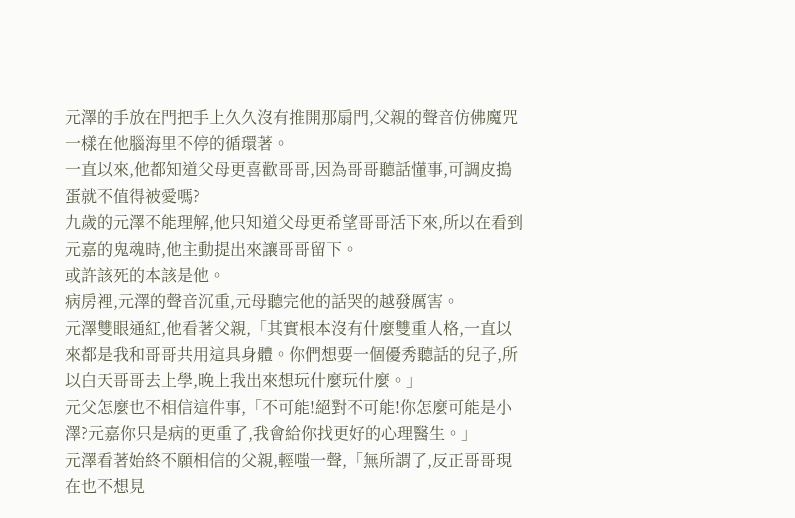元澤的手放在門把手上久久沒有推開那扇門,父親的聲音仿佛魔咒一樣在他腦海里不停的循環著。
一直以來,他都知道父母更喜歡哥哥,因為哥哥聽話懂事,可調皮搗蛋就不值得被愛嗎?
九歲的元澤不能理解,他只知道父母更希望哥哥活下來,所以在看到元嘉的鬼魂時,他主動提出來讓哥哥留下。
或許該死的本該是他。
病房裡,元澤的聲音沉重,元母聽完他的話哭的越發厲害。
元澤雙眼通紅,他看著父親,「其實根本沒有什麼雙重人格,一直以來都是我和哥哥共用這具身體。你們想要一個優秀聽話的兒子,所以白天哥哥去上學,晚上我出來想玩什麼玩什麼。」
元父怎麼也不相信這件事,「不可能!絕對不可能!你怎麼可能是小澤?元嘉你只是病的更重了,我會給你找更好的心理醫生。」
元澤看著始終不願相信的父親,輕嗤一聲,「無所謂了,反正哥哥現在也不想見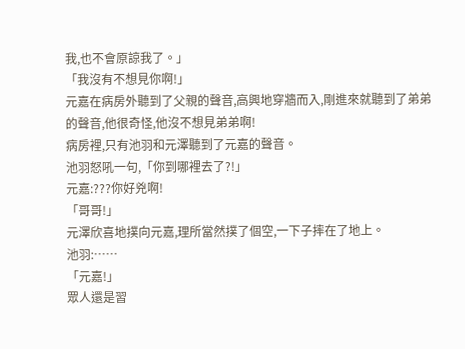我,也不會原諒我了。」
「我沒有不想見你啊!」
元嘉在病房外聽到了父親的聲音,高興地穿牆而入,剛進來就聽到了弟弟的聲音,他很奇怪,他沒不想見弟弟啊!
病房裡,只有池羽和元澤聽到了元嘉的聲音。
池羽怒吼一句,「你到哪裡去了?!」
元嘉:???你好兇啊!
「哥哥!」
元澤欣喜地撲向元嘉,理所當然撲了個空,一下子摔在了地上。
池羽:……
「元嘉!」
眾人還是習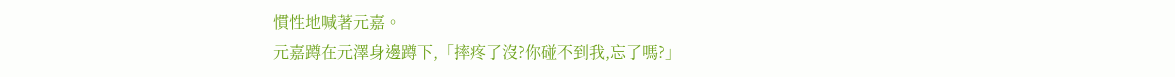慣性地喊著元嘉。
元嘉蹲在元澤身邊蹲下,「摔疼了沒?你碰不到我,忘了嗎?」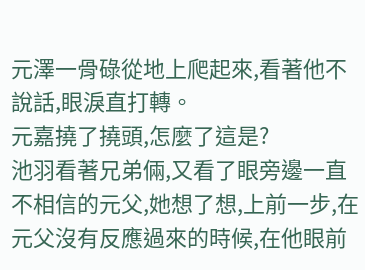元澤一骨碌從地上爬起來,看著他不說話,眼淚直打轉。
元嘉撓了撓頭,怎麼了這是?
池羽看著兄弟倆,又看了眼旁邊一直不相信的元父,她想了想,上前一步,在元父沒有反應過來的時候,在他眼前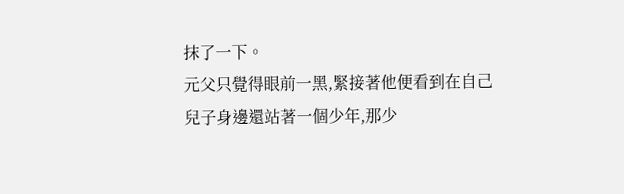抹了一下。
元父只覺得眼前一黑,緊接著他便看到在自己兒子身邊還站著一個少年,那少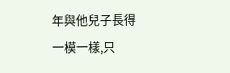年與他兒子長得一模一樣,只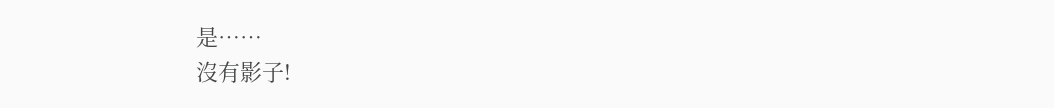是……
沒有影子!